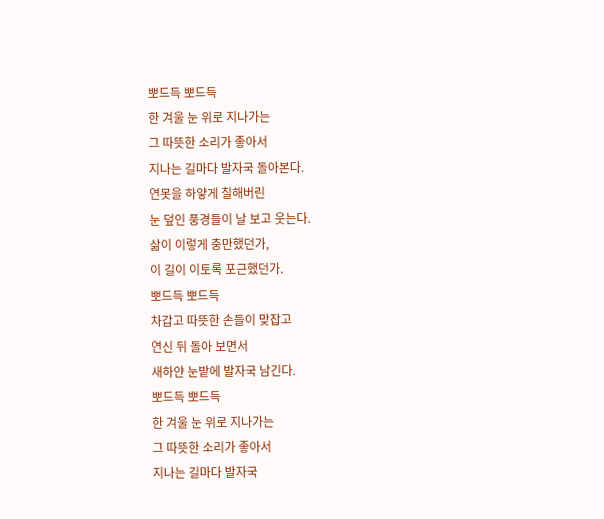뽀드득 뽀드득
한 겨울 눈 위로 지나가는
그 따뜻한 소리가 좋아서
지나는 길마다 발자국 돌아본다.
연못을 하얗게 칠해버린
눈 덮인 풍경들이 날 보고 웃는다.
삶이 이렇게 충만했던가,
이 길이 이토록 포근했던가.
뽀드득 뽀드득
차갑고 따뜻한 손들이 맞잡고
연신 뒤 돌아 보면서
새하얀 눈밭에 발자국 남긴다.
뽀드득 뽀드득
한 겨울 눈 위로 지나가는
그 따뜻한 소리가 좋아서
지나는 길마다 발자국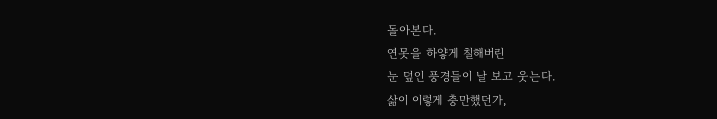돌아본다.
연못을 하얗게 칠해버린
눈 덮인 풍경들이 날 보고 웃는다.
삶이 이렇게 충만했던가,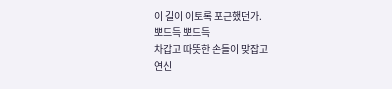이 길이 이토록 포근했던가.
뽀드득 뽀드득
차갑고 따뜻한 손들이 맞잡고
연신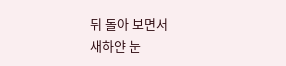뒤 돌아 보면서
새하얀 눈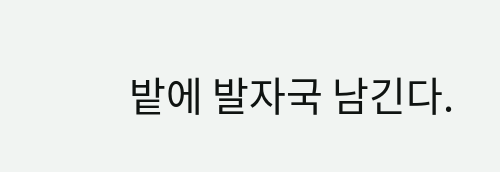밭에 발자국 남긴다.